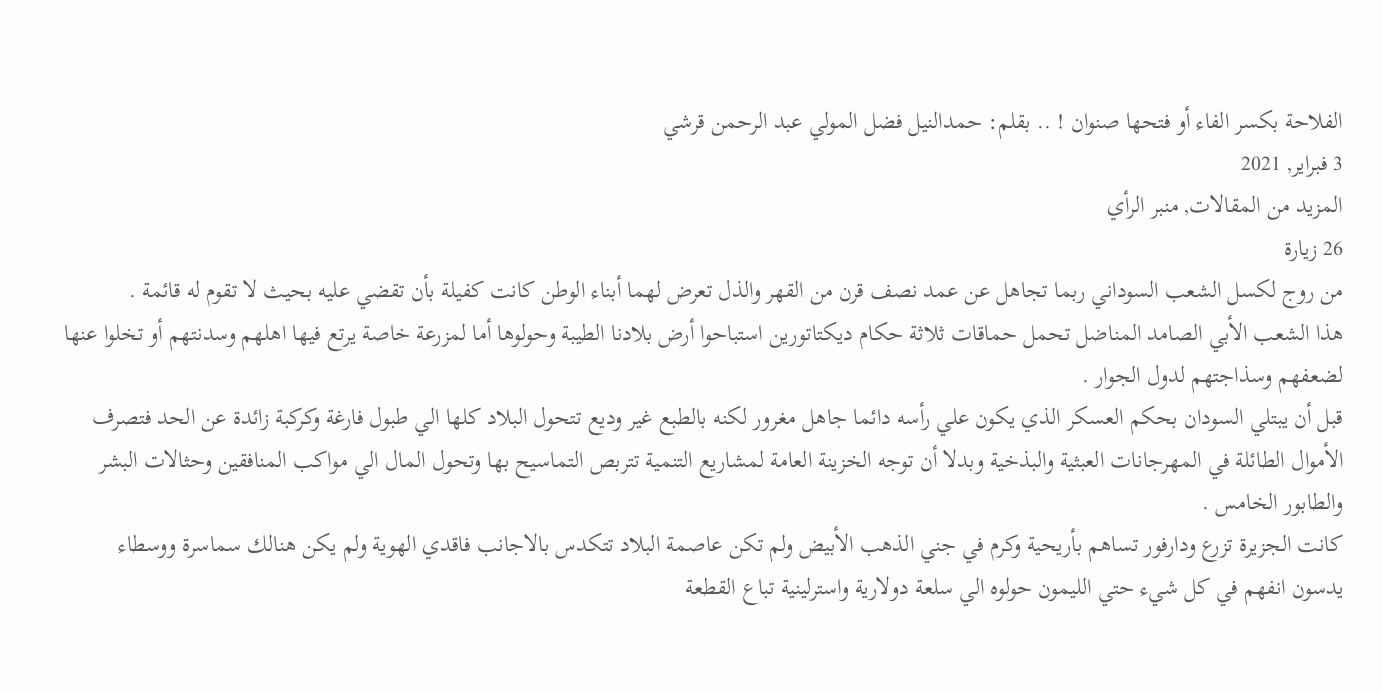الفلاحة بكسر الفاء أو فتحها صنوان ! .. بقلم: حمدالنيل فضل المولي عبد الرحمن قرشي
3 فبراير, 2021
المزيد من المقالات, منبر الرأي
26 زيارة
من روج لكسل الشعب السوداني ربما تجاهل عن عمد نصف قرن من القهر والذل تعرض لهما أبناء الوطن كانت كفيلة بأن تقضي عليه بحيث لا تقوم له قائمة .
هذا الشعب الأبي الصامد المناضل تحمل حماقات ثلاثة حكام ديكتاتورين استباحوا أرض بلادنا الطيبة وحولوها أما لمزرعة خاصة يرتع فيها اهلهم وسدنتهم أو تخلوا عنها لضعفهم وسذاجتهم لدول الجوار .
قبل أن يبتلي السودان بحكم العسكر الذي يكون علي رأسه دائما جاهل مغرور لكنه بالطبع غير وديع تتحول البلاد كلها الي طبول فارغة وكركبة زائدة عن الحد فتصرف الأموال الطائلة في المهرجانات العبثية والبذخية وبدلا أن توجه الخزينة العامة لمشاريع التنمية تتربص التماسيح بها وتحول المال الي مواكب المنافقين وحثالات البشر والطابور الخامس .
كانت الجزيرة تزرع ودارفور تساهم بأريحية وكرم في جني الذهب الأبيض ولم تكن عاصمة البلاد تتكدس بالاجانب فاقدي الهوية ولم يكن هنالك سماسرة ووسطاء يدسون انفهم في كل شيء حتي الليمون حولوه الي سلعة دولارية واسترلينية تباع القطعة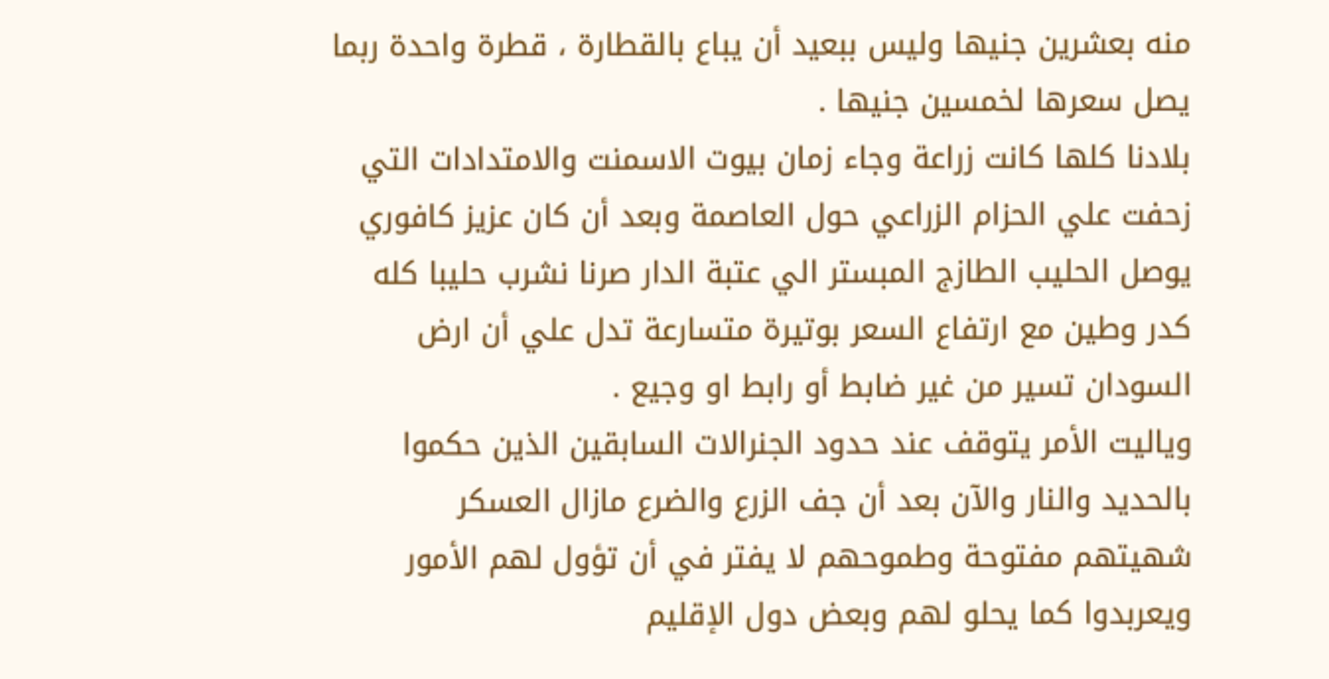منه بعشرين جنيها وليس ببعيد أن يباع بالقطارة ، قطرة واحدة ربما يصل سعرها لخمسين جنيها .
بلادنا كلها كانت زراعة وجاء زمان بيوت الاسمنت والامتدادات التي زحفت علي الحزام الزراعي حول العاصمة وبعد أن كان عزيز كافوري يوصل الحليب الطازج المبستر الي عتبة الدار صرنا نشرب حليبا كله كدر وطين مع ارتفاع السعر بوتيرة متسارعة تدل علي أن ارض السودان تسير من غير ضابط أو رابط او وجيع .
وياليت الأمر يتوقف عند حدود الجنرالات السابقين الذين حكموا بالحديد والنار والآن بعد أن جف الزرع والضرع مازال العسكر شهيتهم مفتوحة وطموحهم لا يفتر في أن تؤول لهم الأمور ويعربدوا كما يحلو لهم وبعض دول الإقليم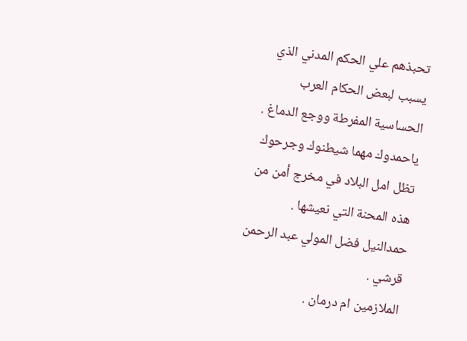تحبذهم علي الحكم المدني الذي يسبب لبعض الحكام العرب الحساسية المفرطة ووجع الدماغ .
ياحمدوك مهما شيطنوك وجرحوك تظل امل البلاد في مخرج أمن من هذه المحنة التي نعيشها .
حمدالنيل فضل المولي عبد الرحمن قرشي .
الملازمين ام درمان .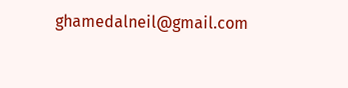ghamedalneil@gmail.com